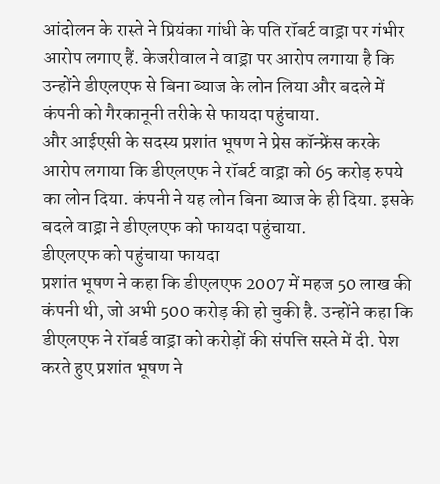आंदोलन के रास्ते ने प्रियंका गांधी के पति रॉबर्ट वाड्रा पर गंभीर आरोप लगाए हैं. केजरीवाल ने वाड्रा पर आरोप लगाया है कि उन्होंने डीएलएफ से बिना ब्याज के लोन लिया और बदले में कंपनी को गैरकानूनी तरीके से फायदा पहुंचाया.
और आईएसी के सदस्य प्रशांत भूषण ने प्रेस कॉन्फ्रेंस करके आरोप लगाया कि डीएलएफ ने रॉबर्ट वाड्रा को 65 करोड़ रुपये का लोन दिया. कंपनी ने यह लोन बिना ब्याज के ही दिया. इसके बदले वाड्रा ने डीएलएफ को फायदा पहुंचाया.
डीएलएफ को पहुंचाया फायदा
प्रशांत भूषण ने कहा कि डीएलएफ 2007 में महज 50 लाख की कंपनी थी, जो अभी 500 करोड़ की हो चुकी है. उन्होंने कहा कि डीएलएफ ने रॉबर्ड वाड्रा को करोड़ों की संपत्ति सस्ते में दी. पेश करते हुए प्रशांत भूषण ने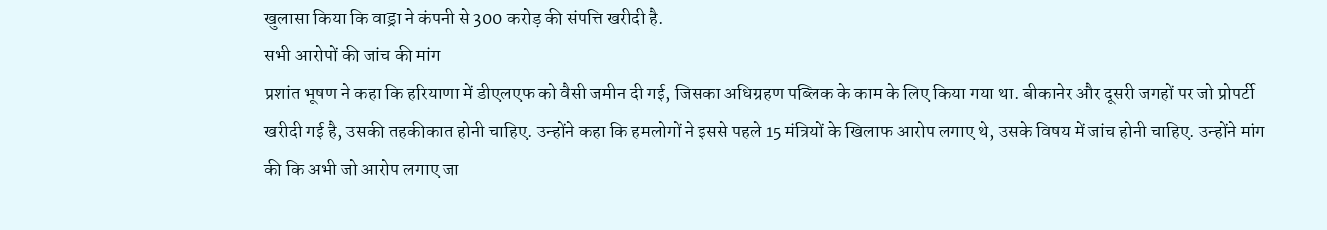खुलासा किया कि वाड्रा ने कंपनी से 300 करोड़ की संपत्ति खरीदी है.
सभी आरोपों की जांच की मांग
प्रशांत भूषण ने कहा कि हरियाणा में डीएलएफ को वैसी जमीन दी गई, जिसका अधिग्रहण पब्लिक के काम के लिए किया गया था. बीकानेर और दूसरी जगहों पर जो प्रोपर्टी खरीदी गई है, उसकी तहकीकात होनी चाहिए. उन्होंने कहा कि हमलोगों ने इससे पहले 15 मंत्रियों के खिलाफ आरोप लगाए थे, उसके विषय में जांच होनी चाहिए. उन्होंने मांग की कि अभी जो आरोप लगाए जा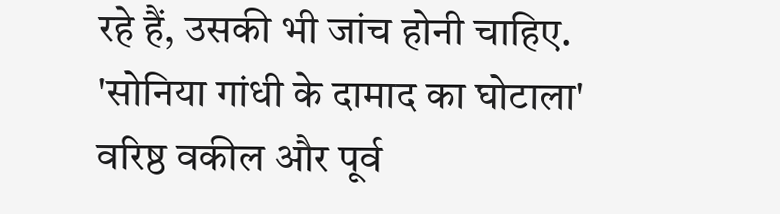रहे हैं, उसकी भी जांच होनी चाहिए.
'सोनिया गांधी के दामाद का घोटाला'
वरिष्ठ वकील और पूर्व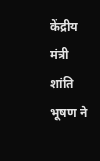केंद्रीय मंत्री शांति भूषण ने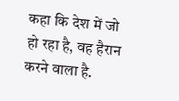कहा कि देश में जो हो रहा है, वह हैरान करने वाला है.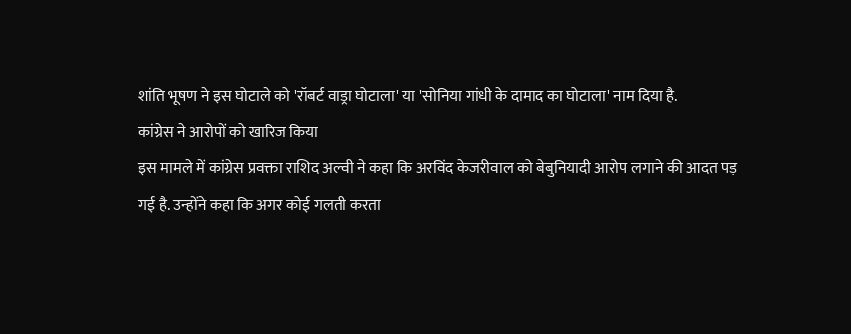शांति भूषण ने इस घोटाले को 'रॉबर्ट वाड्रा घोटाला' या 'सोनिया गांधी के दामाद का घोटाला' नाम दिया है.
कांग्रेस ने आरोपों को खारिज किया
इस मामले में कांग्रेस प्रवक्ता राशिद अल्वी ने कहा कि अरविंद केजरीवाल को बेबुनियादी आरोप लगाने की आदत पड़ गई है. उन्होंने कहा कि अगर कोई गलती करता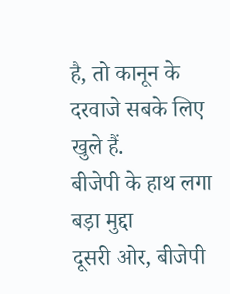है, तो कानून के दरवाजे सबके लिए खुले हैं.
बीजेपी के हाथ लगा बड़ा मुद्दा
दूसरी ओर, बीजेपी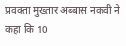प्रवक्ता मुख्तार अब्बास नकवी ने कहा कि 10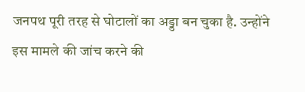जनपथ पूरी तरह से घोटालों का अड्डा बन चुका है. उन्होंने इस मामले की जांच करने की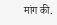मांग की.